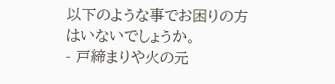以下のような事でお困りの方はいないでしょうか。
- 戸締まりや火の元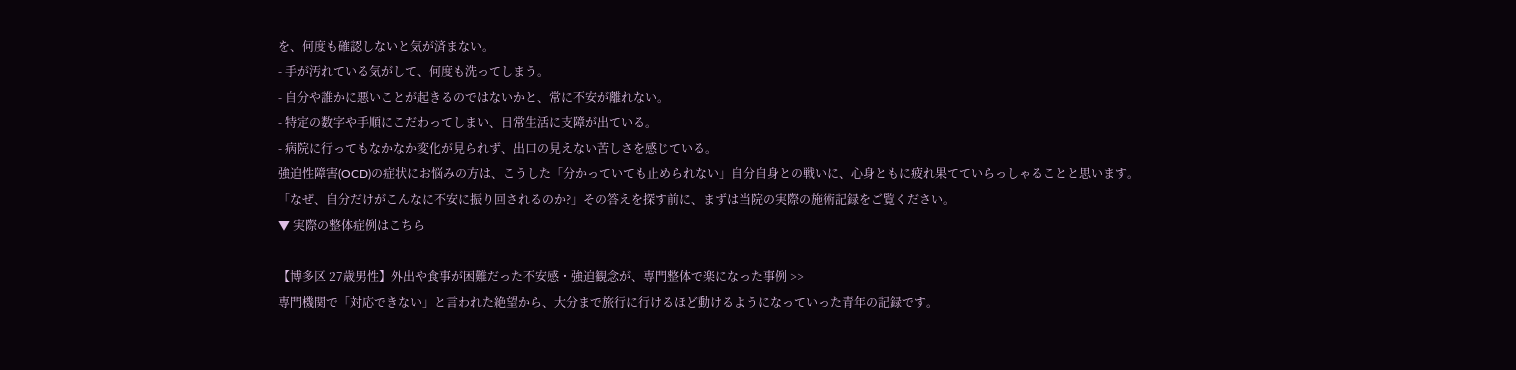を、何度も確認しないと気が済まない。
- 手が汚れている気がして、何度も洗ってしまう。
- 自分や誰かに悪いことが起きるのではないかと、常に不安が離れない。
- 特定の数字や手順にこだわってしまい、日常生活に支障が出ている。
- 病院に行ってもなかなか変化が見られず、出口の見えない苦しさを感じている。
強迫性障害(OCD)の症状にお悩みの方は、こうした「分かっていても止められない」自分自身との戦いに、心身ともに疲れ果てていらっしゃることと思います。
「なぜ、自分だけがこんなに不安に振り回されるのか?」その答えを探す前に、まずは当院の実際の施術記録をご覧ください。
▼ 実際の整体症例はこちら

【博多区 27歳男性】外出や食事が困難だった不安感・強迫観念が、専門整体で楽になった事例 >>
専門機関で「対応できない」と言われた絶望から、大分まで旅行に行けるほど動けるようになっていった青年の記録です。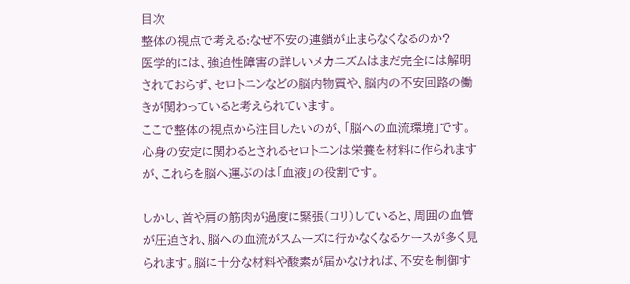目次
整体の視点で考える:なぜ不安の連鎖が止まらなくなるのか?
医学的には、強迫性障害の詳しいメカニズムはまだ完全には解明されておらず、セロトニンなどの脳内物質や、脳内の不安回路の働きが関わっていると考えられています。
ここで整体の視点から注目したいのが、「脳への血流環境」です。心身の安定に関わるとされるセロトニンは栄養を材料に作られますが、これらを脳へ運ぶのは「血液」の役割です。

しかし、首や肩の筋肉が過度に緊張(コリ)していると、周囲の血管が圧迫され、脳への血流がスムーズに行かなくなるケースが多く見られます。脳に十分な材料や酸素が届かなければ、不安を制御す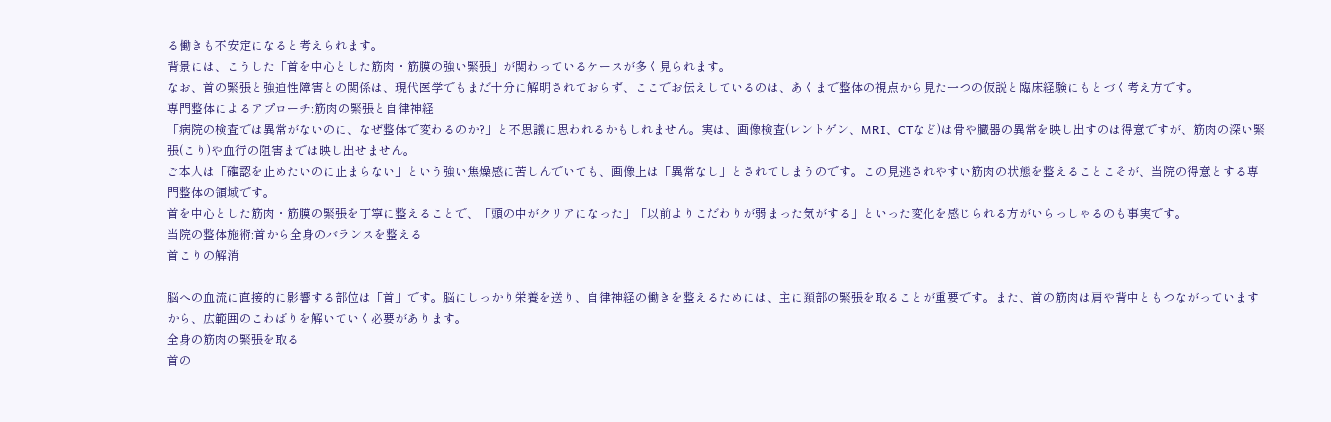る働きも不安定になると考えられます。
背景には、こうした「首を中心とした筋肉・筋膜の強い緊張」が関わっているケースが多く見られます。
なお、首の緊張と強迫性障害との関係は、現代医学でもまだ十分に解明されておらず、ここでお伝えしているのは、あくまで整体の視点から見た一つの仮説と臨床経験にもとづく考え方です。
専門整体によるアプローチ:筋肉の緊張と自律神経
「病院の検査では異常がないのに、なぜ整体で変わるのか?」と不思議に思われるかもしれません。実は、画像検査(レントゲン、MRI、CTなど)は骨や臓器の異常を映し出すのは得意ですが、筋肉の深い緊張(こり)や血行の阻害までは映し出せません。
ご本人は「確認を止めたいのに止まらない」という強い焦燥感に苦しんでいても、画像上は「異常なし」とされてしまうのです。この見逃されやすい筋肉の状態を整えることこそが、当院の得意とする専門整体の領域です。
首を中心とした筋肉・筋膜の緊張を丁寧に整えることで、「頭の中がクリアになった」「以前よりこだわりが弱まった気がする」といった変化を感じられる方がいらっしゃるのも事実です。
当院の整体施術:首から全身のバランスを整える
首こりの解消

脳への血流に直接的に影響する部位は「首」です。脳にしっかり栄養を送り、自律神経の働きを整えるためには、主に頚部の緊張を取ることが重要です。また、首の筋肉は肩や背中ともつながっていますから、広範囲のこわばりを解いていく必要があります。
全身の筋肉の緊張を取る
首の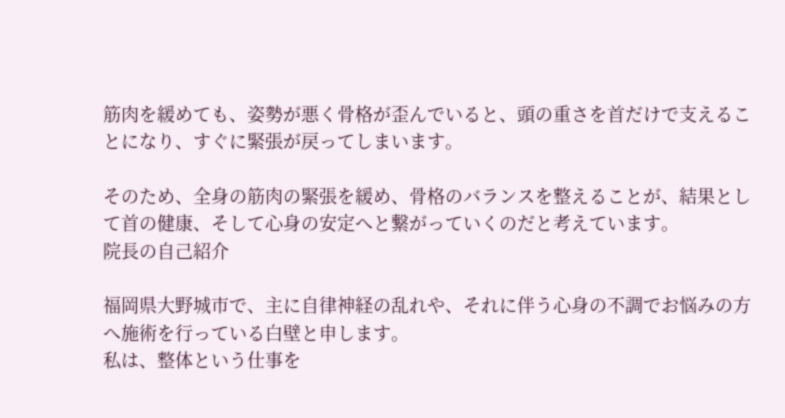筋肉を緩めても、姿勢が悪く骨格が歪んでいると、頭の重さを首だけで支えることになり、すぐに緊張が戻ってしまいます。

そのため、全身の筋肉の緊張を緩め、骨格のバランスを整えることが、結果として首の健康、そして心身の安定へと繋がっていくのだと考えています。
院長の自己紹介

福岡県大野城市で、主に自律神経の乱れや、それに伴う心身の不調でお悩みの方へ施術を行っている白壁と申します。
私は、整体という仕事を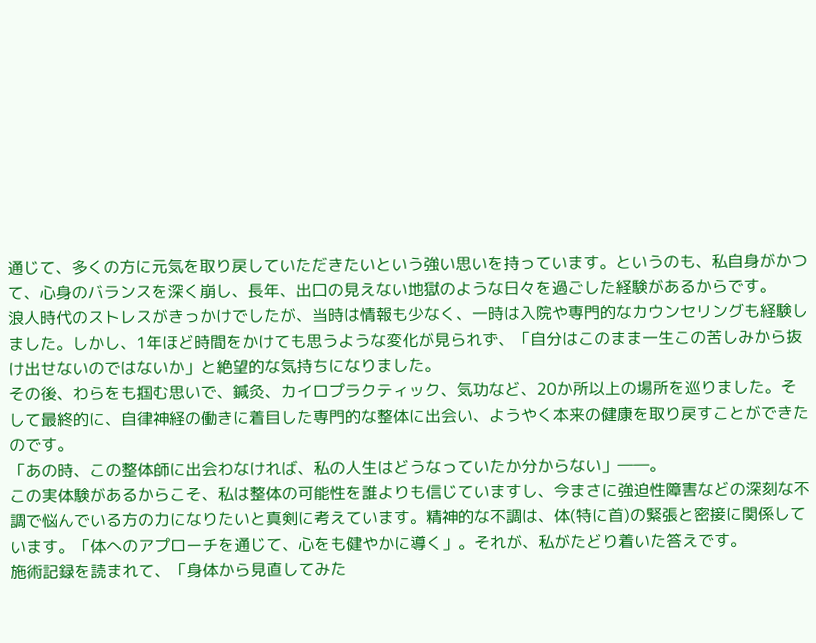通じて、多くの方に元気を取り戻していただきたいという強い思いを持っています。というのも、私自身がかつて、心身のバランスを深く崩し、長年、出口の見えない地獄のような日々を過ごした経験があるからです。
浪人時代のストレスがきっかけでしたが、当時は情報も少なく、一時は入院や専門的なカウンセリングも経験しました。しかし、1年ほど時間をかけても思うような変化が見られず、「自分はこのまま一生この苦しみから抜け出せないのではないか」と絶望的な気持ちになりました。
その後、わらをも掴む思いで、鍼灸、カイロプラクティック、気功など、20か所以上の場所を巡りました。そして最終的に、自律神経の働きに着目した専門的な整体に出会い、ようやく本来の健康を取り戻すことができたのです。
「あの時、この整体師に出会わなければ、私の人生はどうなっていたか分からない」――。
この実体験があるからこそ、私は整体の可能性を誰よりも信じていますし、今まさに強迫性障害などの深刻な不調で悩んでいる方の力になりたいと真剣に考えています。精神的な不調は、体(特に首)の緊張と密接に関係しています。「体へのアプローチを通じて、心をも健やかに導く」。それが、私がたどり着いた答えです。
施術記録を読まれて、「身体から見直してみた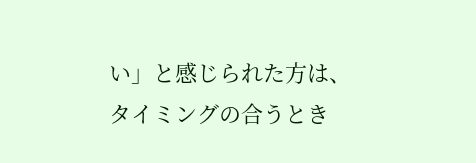い」と感じられた方は、タイミングの合うとき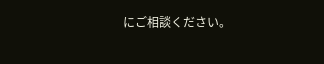にご相談ください。